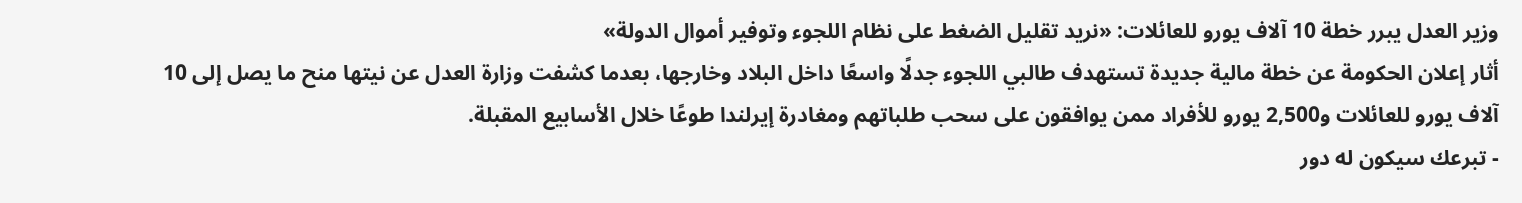وزير العدل يبرر خطة 10 آلاف يورو للعائلات: «نريد تقليل الضغط على نظام اللجوء وتوفير أموال الدولة»
أثار إعلان الحكومة عن خطة مالية جديدة تستهدف طالبي اللجوء جدلًا واسعًا داخل البلاد وخارجها، بعدما كشفت وزارة العدل عن نيتها منح ما يصل إلى 10 آلاف يورو للعائلات و2,500 يورو للأفراد ممن يوافقون على سحب طلباتهم ومغادرة إيرلندا طوعًا خلال الأسابيع المقبلة.
- تبرعك سيكون له دور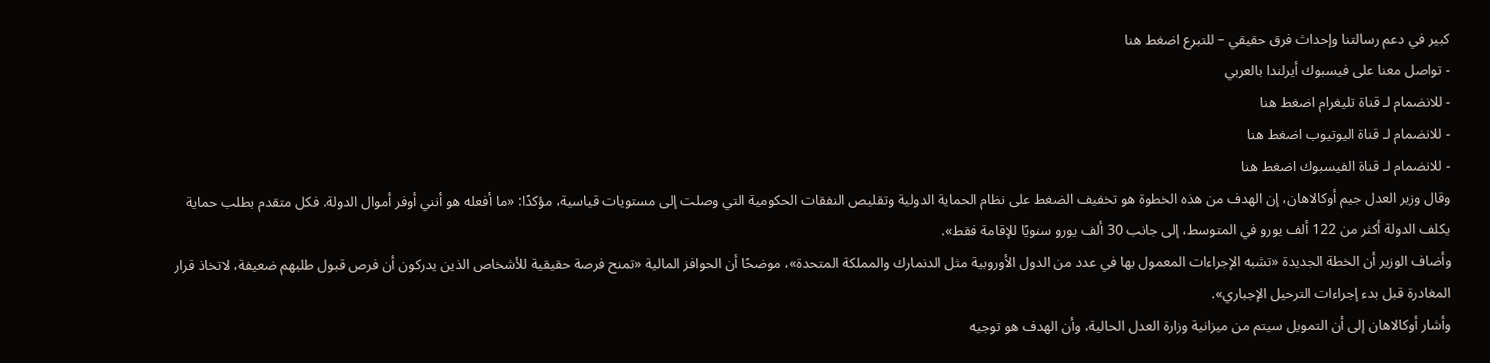كبير في دعم رسالتنا وإحداث فرق حقيقي – للتبرع اضغط هنا
- تواصل معنا على فيسبوك أيرلندا بالعربي
- للانضمام لـ قناة تليغرام اضغط هنا
- للانضمام لـ قناة اليوتيوب اضغط هنا
- للانضمام لـ قناة الفيسبوك اضغط هنا
وقال وزير العدل جيم أوكالاهان، إن الهدف من هذه الخطوة هو تخفيف الضغط على نظام الحماية الدولية وتقليص النفقات الحكومية التي وصلت إلى مستويات قياسية، مؤكدًا: «ما أفعله هو أنني أوفر أموال الدولة. فكل متقدم بطلب حماية يكلف الدولة أكثر من 122 ألف يورو في المتوسط، إلى جانب 30 ألف يورو سنويًا للإقامة فقط».
وأضاف الوزير أن الخطة الجديدة «تشبه الإجراءات المعمول بها في عدد من الدول الأوروبية مثل الدنمارك والمملكة المتحدة»، موضحًا أن الحوافز المالية «تمنح فرصة حقيقية للأشخاص الذين يدركون أن فرص قبول طلبهم ضعيفة، لاتخاذ قرار المغادرة قبل بدء إجراءات الترحيل الإجباري».
وأشار أوكالاهان إلى أن التمويل سيتم من ميزانية وزارة العدل الحالية، وأن الهدف هو توجيه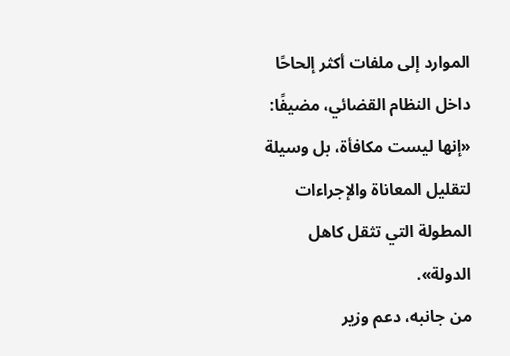الموارد إلى ملفات أكثر إلحاحًا داخل النظام القضائي، مضيفًا: «إنها ليست مكافأة، بل وسيلة لتقليل المعاناة والإجراءات المطولة التي تثقل كاهل الدولة».
من جانبه، دعم وزير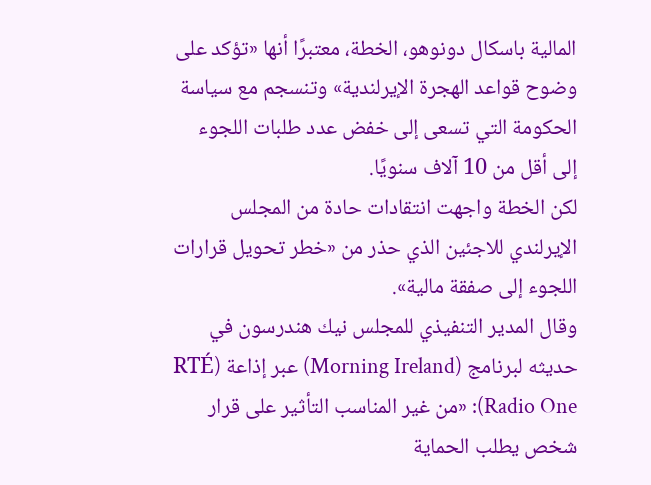المالية باسكال دونوهو، الخطة، معتبرًا أنها «تؤكد على وضوح قواعد الهجرة الإيرلندية» وتنسجم مع سياسة الحكومة التي تسعى إلى خفض عدد طلبات اللجوء إلى أقل من 10 آلاف سنويًا.
لكن الخطة واجهت انتقادات حادة من المجلس الإيرلندي للاجئين الذي حذر من «خطر تحويل قرارات اللجوء إلى صفقة مالية».
وقال المدير التنفيذي للمجلس نيك هندرسون في حديثه لبرنامج (Morning Ireland) عبر إذاعة (RTÉ Radio One): «من غير المناسب التأثير على قرار شخص يطلب الحماية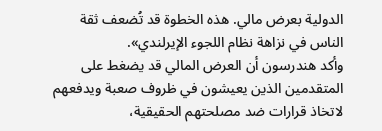الدولية بعرض مالي. هذه الخطوة قد تُضعف ثقة الناس في نزاهة نظام اللجوء الإيرلندي».
وأكد هندرسون أن العرض المالي قد يضغط على المتقدمين الذين يعيشون في ظروف صعبة ويدفعهم لاتخاذ قرارات ضد مصلحتهم الحقيقية،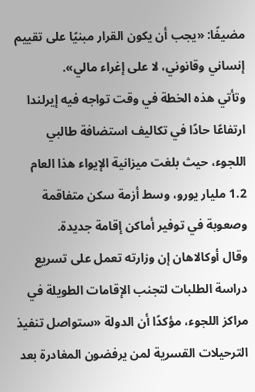مضيفًا: «يجب أن يكون القرار مبنيًا على تقييم إنساني وقانوني، لا على إغراء مالي».
وتأتي هذه الخطة في وقت تواجه فيه إيرلندا ارتفاعًا حادًا في تكاليف استضافة طالبي اللجوء، حيث بلغت ميزانية الإيواء هذا العام 1.2 مليار يورو، وسط أزمة سكن متفاقمة وصعوبة في توفير أماكن إقامة جديدة.
وقال أوكالاهان إن وزارته تعمل على تسريع دراسة الطلبات لتجنب الإقامات الطويلة في مراكز اللجوء، مؤكدًا أن الدولة «ستواصل تنفيذ الترحيلات القسرية لمن يرفضون المغادرة بعد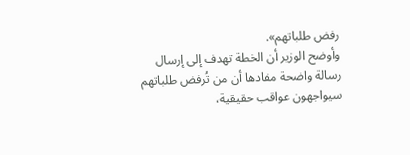رفض طلباتهم».
وأوضح الوزير أن الخطة تهدف إلى إرسال رسالة واضحة مفادها أن من تُرفض طلباتهم سيواجهون عواقب حقيقية،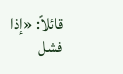قائلاً: «إذا فشل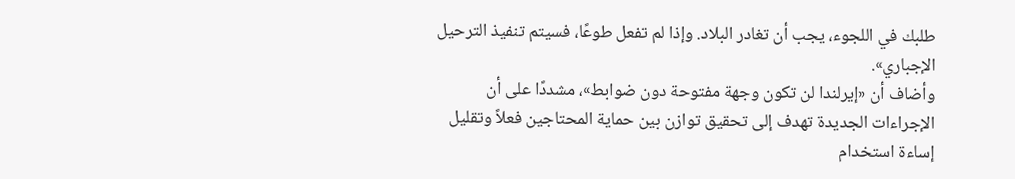طلبك في اللجوء، يجب أن تغادر البلاد. وإذا لم تفعل طوعًا، فسيتم تنفيذ الترحيل الإجباري».
وأضاف أن «إيرلندا لن تكون وجهة مفتوحة دون ضوابط»، مشددًا على أن الإجراءات الجديدة تهدف إلى تحقيق توازن بين حماية المحتاجين فعلاً وتقليل إساءة استخدام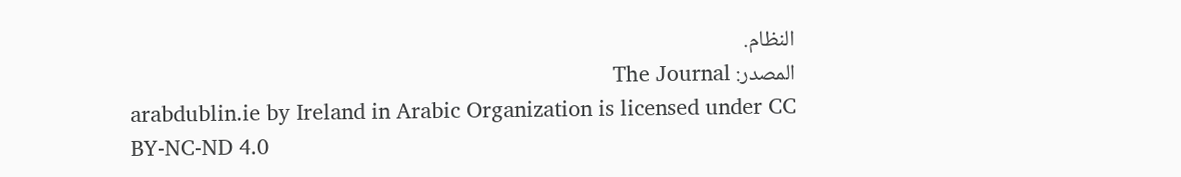النظام.
المصدر: The Journal
arabdublin.ie by Ireland in Arabic Organization is licensed under CC BY-NC-ND 4.0